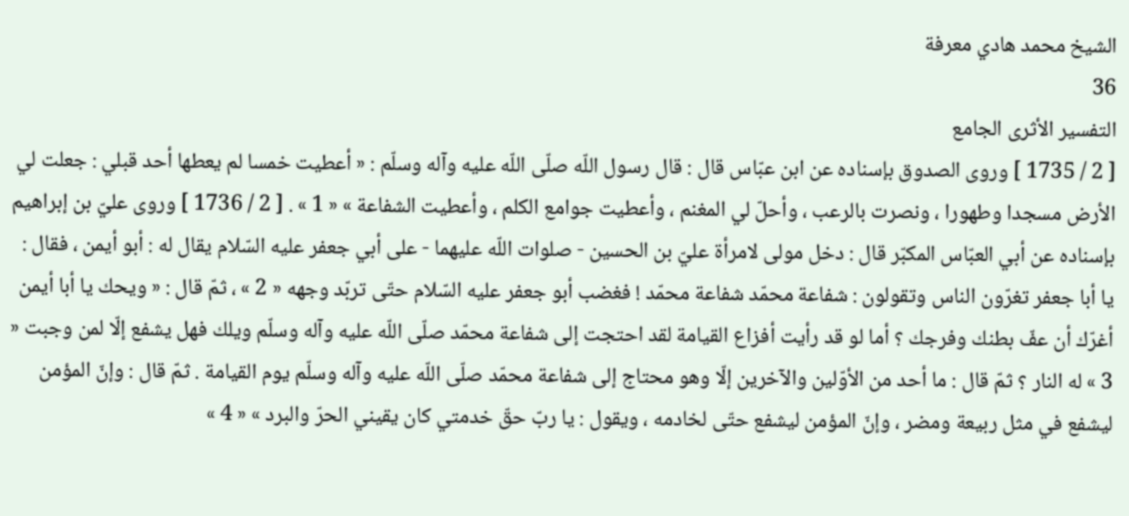الشيخ محمد هادي معرفة
36
التفسير الأثرى الجامع
[ 2 / 1735 ] وروى الصدوق بإسناده عن ابن عبّاس قال : قال رسول اللّه صلّى اللّه عليه وآله وسلّم : « أعطيت خمسا لم يعطها أحد قبلي : جعلت لي الأرض مسجدا وطهورا ، ونصرت بالرعب ، وأحلّ لي المغنم ، وأعطيت جوامع الكلم ، وأعطيت الشفاعة » « 1 » . [ 2 / 1736 ] وروى عليّ بن إبراهيم بإسناده عن أبي العبّاس المكبّر قال : دخل مولى لامرأة عليّ بن الحسين - صلوات اللّه عليهما - على أبي جعفر عليه السّلام يقال له : أبو أيمن ، فقال : يا أبا جعفر تغرّون الناس وتقولون : شفاعة محمّد شفاعة محمّد ! فغضب أبو جعفر عليه السّلام حتّى تربّد وجهه « 2 » ، ثمّ قال : « ويحك يا أبا أيمن أغرّك أن عفّ بطنك وفرجك ؟ أما لو قد رأيت أفزاع القيامة لقد احتجت إلى شفاعة محمّد صلّى اللّه عليه وآله وسلّم ويلك فهل يشفع إلّا لمن وجبت « 3 » له النار ؟ ثمّ قال : ما أحد من الأوّلين والآخرين إلّا وهو محتاج إلى شفاعة محمّد صلّى اللّه عليه وآله وسلّم يوم القيامة . ثمّ قال : وإنّ المؤمن ليشفع في مثل ربيعة ومضر ، وإنّ المؤمن ليشفع حتّى لخادمه ، ويقول : يا ربّ حقّ خدمتي كان يقيني الحرّ والبرد » « 4 »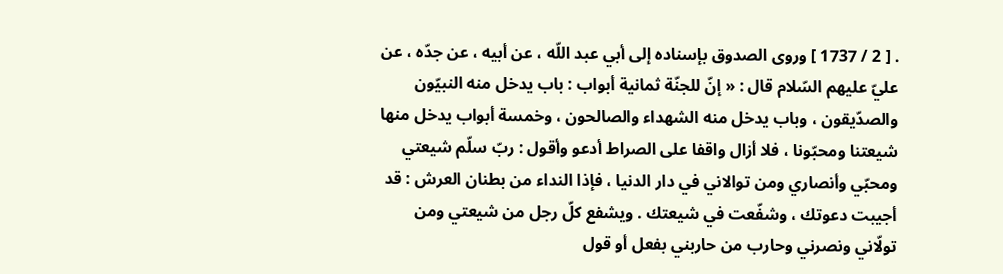. [ 2 / 1737 ] وروى الصدوق بإسناده إلى أبي عبد اللّه ، عن أبيه ، عن جدّه ، عن عليّ عليهم السّلام قال : « إنّ للجنّة ثمانية أبواب : باب يدخل منه النبيّون والصدّيقون ، وباب يدخل منه الشهداء والصالحون ، وخمسة أبواب يدخل منها شيعتنا ومحبّونا ، فلا أزال واقفا على الصراط أدعو وأقول : ربّ سلّم شيعتي ومحبّي وأنصاري ومن توالاني في دار الدنيا ، فإذا النداء من بطنان العرش : قد أجيبت دعوتك ، وشفّعت في شيعتك . ويشفع كلّ رجل من شيعتي ومن تولّاني ونصرني وحارب من حاربني بفعل أو قول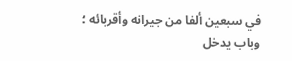في سبعين ألفا من جيرانه وأقربائه ؛ وباب يدخل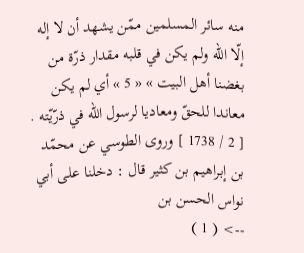منه سائر المسلمين ممّن يشهد أن لا إله إلّا اللّه ولم يكن في قلبه مقدار ذرّة من بغضنا أهل البيت » « 5 » أي لم يكن معاندا للحقّ ومعاديا لرسول اللّه في ذرّيّته . [ 2 / 1738 ] وروى الطوسي عن محمّد بن إبراهيم بن كثير قال : دخلنا على أبي نواس الحسن بن
--> ( 1 )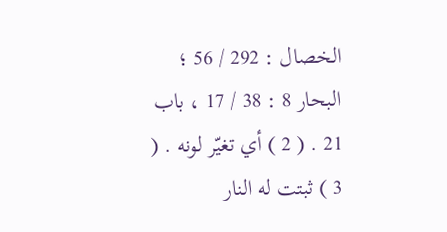الخصال : 292 / 56 ؛ البحار 8 : 38 / 17 ، باب 21 . ( 2 ) أي تغيّر لونه . ( 3 ) ثبتت له النار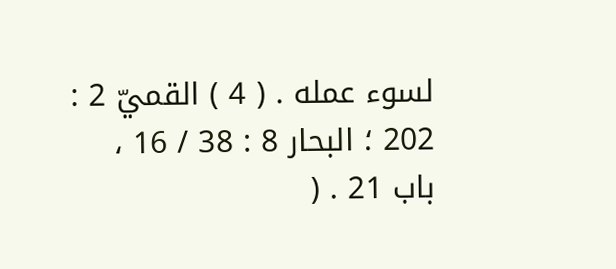لسوء عمله . ( 4 ) القميّ 2 : 202 ؛ البحار 8 : 38 / 16 ، باب 21 . (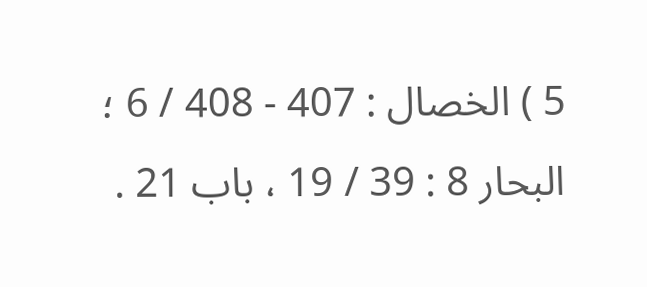5 ) الخصال : 407 - 408 / 6 ؛ البحار 8 : 39 / 19 ، باب 21 .